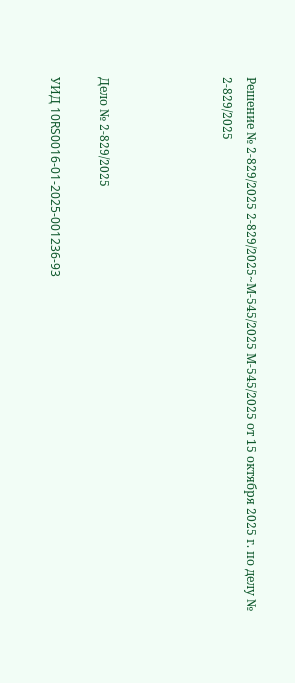Решение № 2-829/2025 2-829/2025~М-545/2025 М-545/2025 от 15 октября 2025 г. по делу № 2-829/2025




Дело № 2-829/2025

УИД 10RS0016-01-2025-001236-93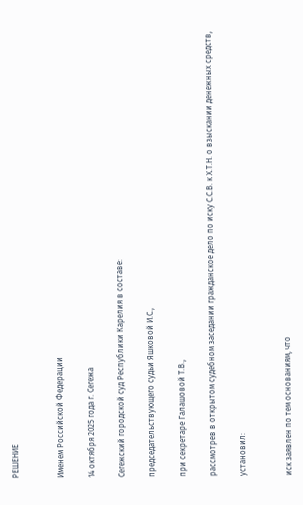РЕШЕНИЕ


Именем Российской Федерации

14 октября 2025 года г. Сегежа

Сегежский городской суд Республики Карелия в составе:

председательствующего судьи Яшковой И.С.,

при секретаре Галашовой Т.В.,

рассмотрев в открытом судебном заседании гражданское дело по иску С.С.В. к Х.Т.Н. о взыскании денежных средств,

установил:


иск заявлен по тем основаниям, что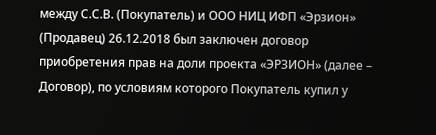между С.С.В. (Покупатель) и ООО НИЦ ИФП «Эрзион» (Продавец) 26.12.2018 был заключен договор приобретения прав на доли проекта «ЭРЗИОН» (далее – Договор), по условиям которого Покупатель купил у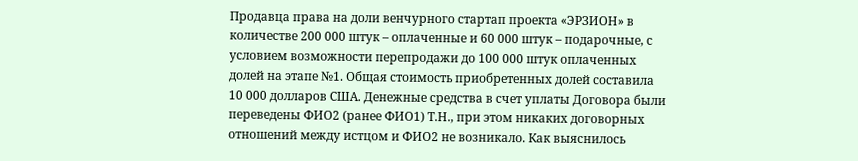Продавца права на доли венчурного стартап проекта «ЭРЗИОН» в количестве 200 000 штук – оплаченные и 60 000 штук – подарочные, с условием возможности перепродажи до 100 000 штук оплаченных долей на этапе №1. Общая стоимость приобретенных долей составила 10 000 долларов США. Денежные средства в счет уплаты Договора были переведены ФИО2 (ранее ФИО1) Т.Н., при этом никаких договорных отношений между истцом и ФИО2 не возникало. Как выяснилось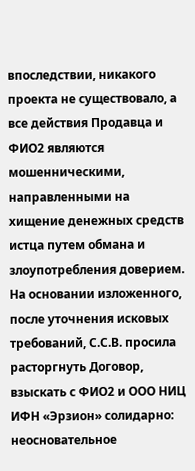впоследствии, никакого проекта не существовало, а все действия Продавца и ФИО2 являются мошенническими, направленными на хищение денежных средств истца путем обмана и злоупотребления доверием. На основании изложенного, после уточнения исковых требований, С.С.В. просила расторгнуть Договор, взыскать с ФИО2 и ООО НИЦ ИФН «Эрзион» солидарно: неосновательное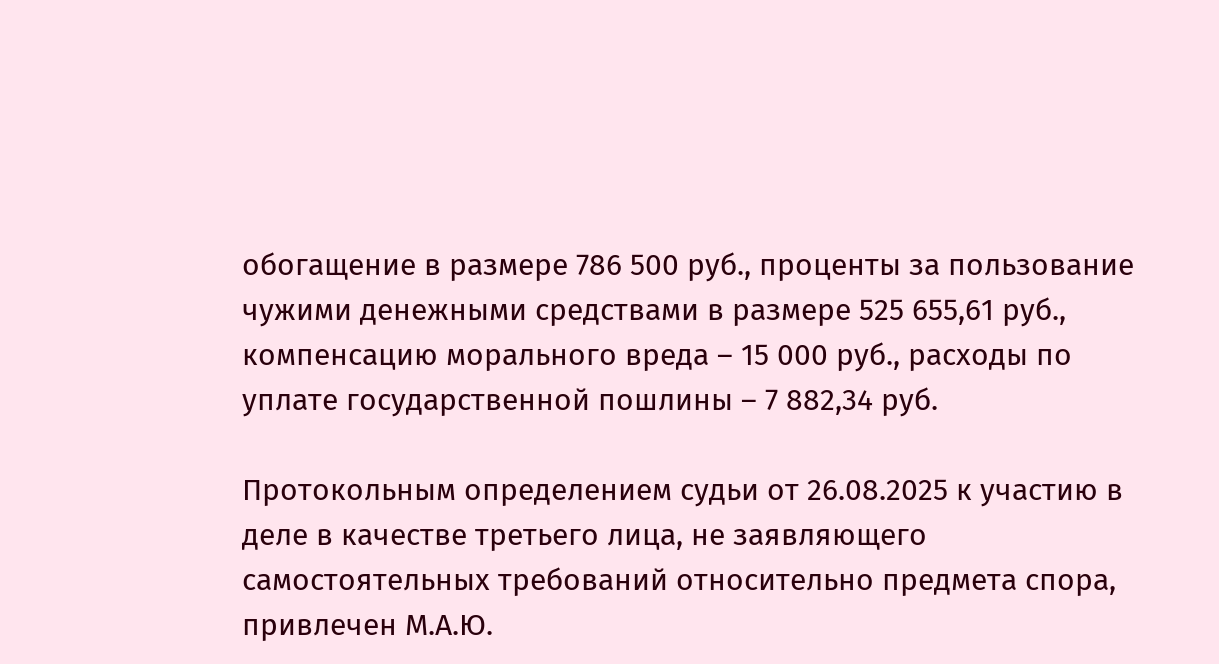обогащение в размере 786 500 руб., проценты за пользование чужими денежными средствами в размере 525 655,61 руб., компенсацию морального вреда – 15 000 руб., расходы по уплате государственной пошлины – 7 882,34 руб.

Протокольным определением судьи от 26.08.2025 к участию в деле в качестве третьего лица, не заявляющего самостоятельных требований относительно предмета спора, привлечен М.А.Ю.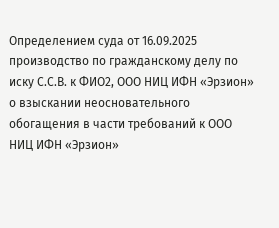Определением суда от 16.09.2025 производство по гражданскому делу по иску С.С.В. к ФИО2, ООО НИЦ ИФН «Эрзион» о взыскании неосновательного обогащения в части требований к ООО НИЦ ИФН «Эрзион»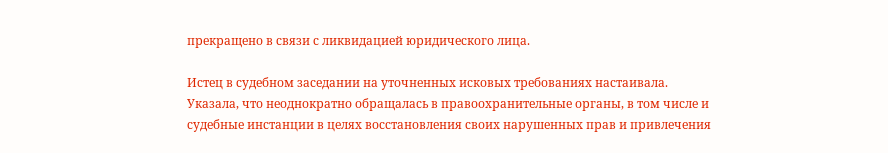прекращено в связи с ликвидацией юридического лица.

Истец в судебном заседании на уточненных исковых требованиях настаивала. Указала, что неоднократно обращалась в правоохранительные органы, в том числе и судебные инстанции в целях восстановления своих нарушенных прав и привлечения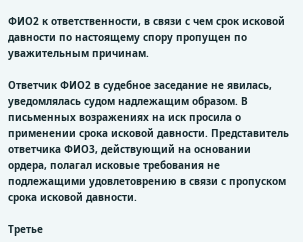ФИО2 к ответственности, в связи с чем срок исковой давности по настоящему спору пропущен по уважительным причинам.

Ответчик ФИО2 в судебное заседание не явилась, уведомлялась судом надлежащим образом. В письменных возражениях на иск просила о применении срока исковой давности. Представитель ответчика ФИО3, действующий на основании ордера, полагал исковые требования не подлежащими удовлетоврению в связи с пропуском срока исковой давности.

Третье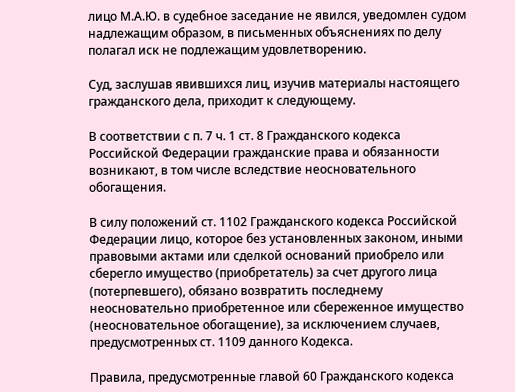лицо М.А.Ю. в судебное заседание не явился, уведомлен судом надлежащим образом, в письменных объяснениях по делу полагал иск не подлежащим удовлетворению.

Суд, заслушав явившихся лиц, изучив материалы настоящего гражданского дела, приходит к следующему.

В соответствии с п. 7 ч. 1 ст. 8 Гражданского кодекса Российской Федерации гражданские права и обязанности возникают, в том числе вследствие неосновательного обогащения.

В силу положений ст. 1102 Гражданского кодекса Российской Федерации лицо, которое без установленных законом, иными правовыми актами или сделкой оснований приобрело или сберегло имущество (приобретатель) за счет другого лица (потерпевшего), обязано возвратить последнему неосновательно приобретенное или сбереженное имущество (неосновательное обогащение), за исключением случаев, предусмотренных ст. 1109 данного Кодекса.

Правила, предусмотренные главой 60 Гражданского кодекса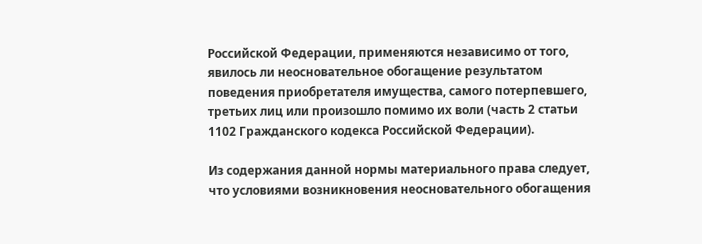Российской Федерации, применяются независимо от того, явилось ли неосновательное обогащение результатом поведения приобретателя имущества, самого потерпевшего, третьих лиц или произошло помимо их воли (часть 2 статьи 1102 Гражданского кодекса Российской Федерации).

Из содержания данной нормы материального права следует, что условиями возникновения неосновательного обогащения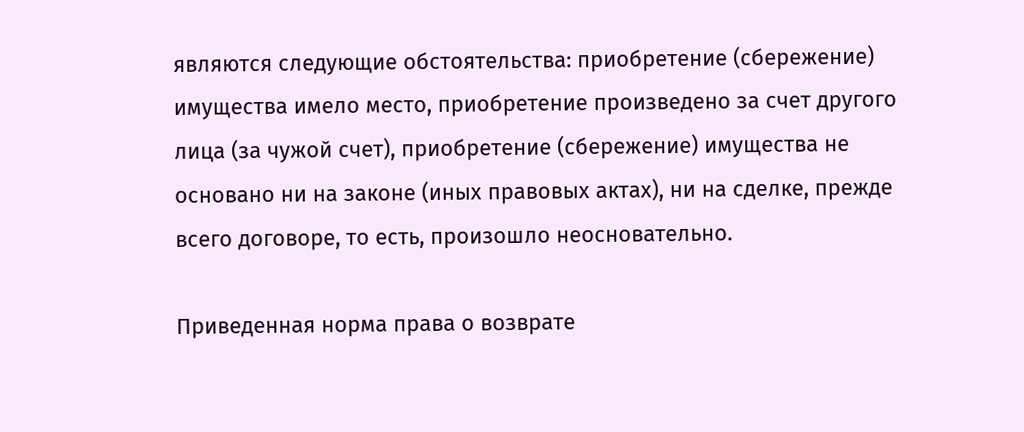являются следующие обстоятельства: приобретение (сбережение) имущества имело место, приобретение произведено за счет другого лица (за чужой счет), приобретение (сбережение) имущества не основано ни на законе (иных правовых актах), ни на сделке, прежде всего договоре, то есть, произошло неосновательно.

Приведенная норма права о возврате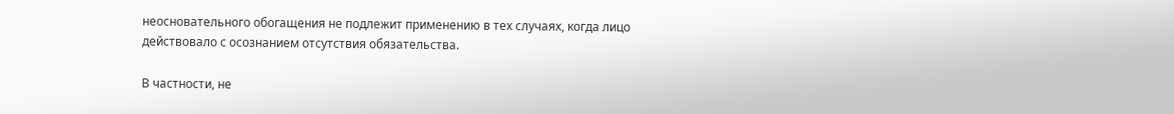неосновательного обогащения не подлежит применению в тех случаях, когда лицо действовало с осознанием отсутствия обязательства.

В частности, не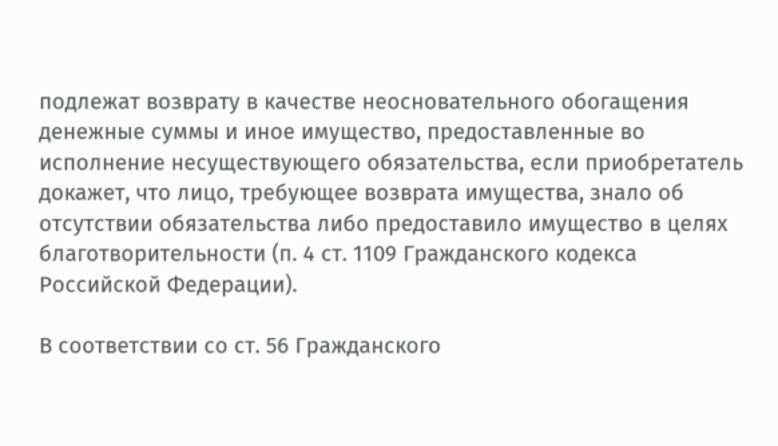подлежат возврату в качестве неосновательного обогащения денежные суммы и иное имущество, предоставленные во исполнение несуществующего обязательства, если приобретатель докажет, что лицо, требующее возврата имущества, знало об отсутствии обязательства либо предоставило имущество в целях благотворительности (п. 4 ст. 1109 Гражданского кодекса Российской Федерации).

В соответствии со ст. 56 Гражданского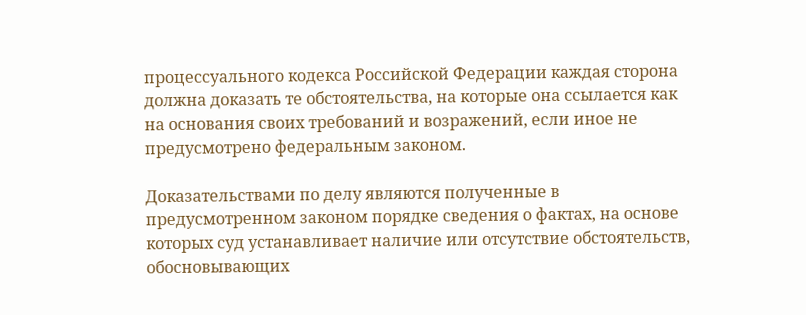процессуального кодекса Российской Федерации каждая сторона должна доказать те обстоятельства, на которые она ссылается как на основания своих требований и возражений, если иное не предусмотрено федеральным законом.

Доказательствами по делу являются полученные в предусмотренном законом порядке сведения о фактах, на основе которых суд устанавливает наличие или отсутствие обстоятельств, обосновывающих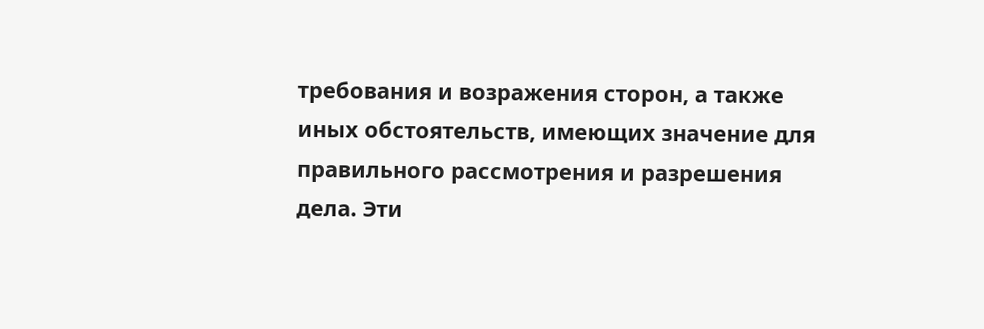требования и возражения сторон, а также иных обстоятельств, имеющих значение для правильного рассмотрения и разрешения дела. Эти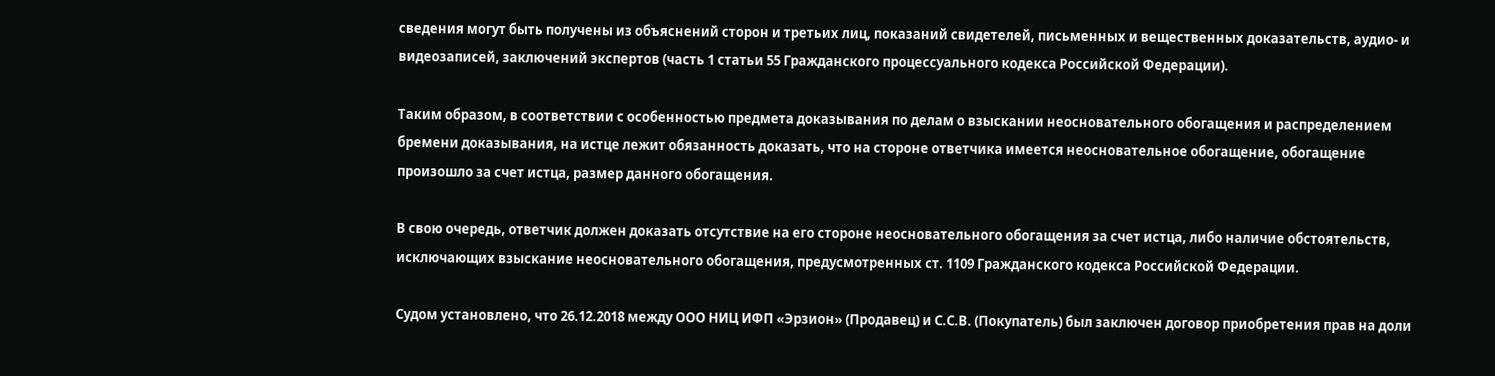сведения могут быть получены из объяснений сторон и третьих лиц, показаний свидетелей, письменных и вещественных доказательств, аудио- и видеозаписей, заключений экспертов (часть 1 статьи 55 Гражданского процессуального кодекса Российской Федерации).

Таким образом, в соответствии с особенностью предмета доказывания по делам о взыскании неосновательного обогащения и распределением бремени доказывания, на истце лежит обязанность доказать, что на стороне ответчика имеется неосновательное обогащение, обогащение произошло за счет истца, размер данного обогащения.

В свою очередь, ответчик должен доказать отсутствие на его стороне неосновательного обогащения за счет истца, либо наличие обстоятельств, исключающих взыскание неосновательного обогащения, предусмотренных ст. 1109 Гражданского кодекса Российской Федерации.

Судом установлено, что 26.12.2018 между ООО НИЦ ИФП «Эрзион» (Продавец) и С.С.В. (Покупатель) был заключен договор приобретения прав на доли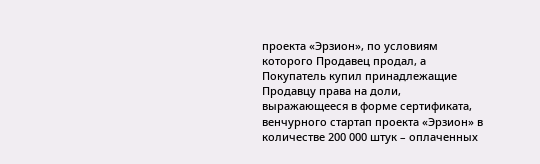проекта «Эрзион», по условиям которого Продавец продал, а Покупатель купил принадлежащие Продавцу права на доли, выражающееся в форме сертификата, венчурного стартап проекта «Эрзион» в количестве 200 000 штук – оплаченных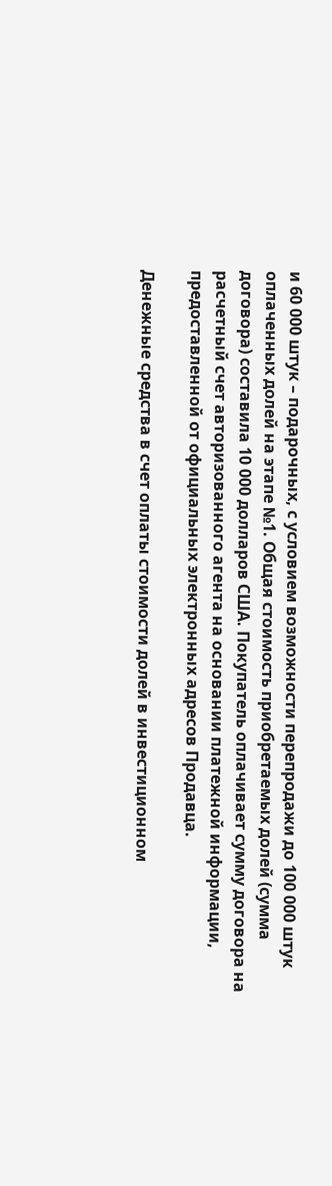и 60 000 штук – подарочных, с условием возможности перепродажи до 100 000 штук оплаченных долей на этапе №1. Общая стоимость приобретаемых долей (сумма договора) составила 10 000 долларов США. Покупатель оплачивает сумму договора на расчетный счет авторизованного агента на основании платежной информации, предоставленной от официальных электронных адресов Продавца.

Денежные средства в счет оплаты стоимости долей в инвестиционном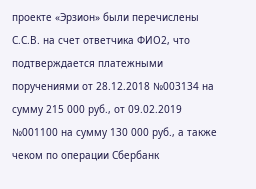проекте «Эрзион» были перечислены С.С.В. на счет ответчика ФИО2, что подтверждается платежными поручениями от 28.12.2018 №003134 на сумму 215 000 руб., от 09.02.2019 №001100 на сумму 130 000 руб., а также чеком по операции Сбербанк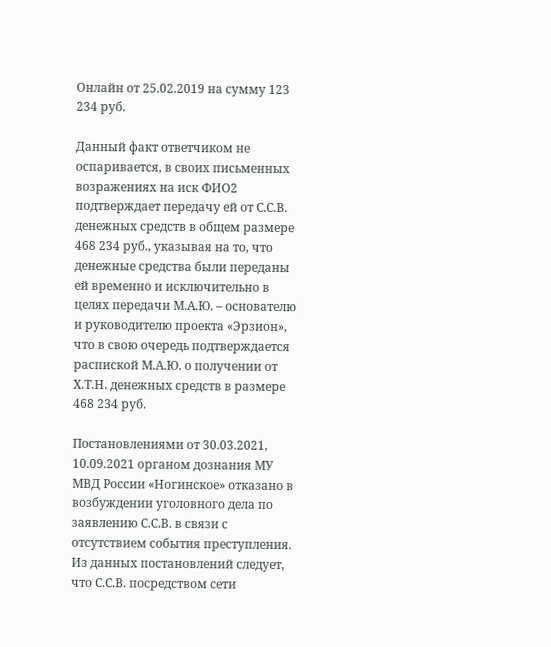Онлайн от 25.02.2019 на сумму 123 234 руб.

Данный факт ответчиком не оспаривается, в своих письменных возражениях на иск ФИО2 подтверждает передачу ей от С.С.В. денежных средств в общем размере 468 234 руб., указывая на то, что денежные средства были переданы ей временно и исключительно в целях передачи М.А.Ю. – основателю и руководителю проекта «Эрзион», что в свою очередь подтверждается распиской М.А.Ю. о получении от Х.Т.Н. денежных средств в размере 468 234 руб.

Постановлениями от 30.03.2021, 10.09.2021 органом дознания МУ МВД России «Ногинское» отказано в возбуждении уголовного дела по заявлению С.С.В. в связи с отсутствием события преступления. Из данных постановлений следует, что С.С.В. посредством сети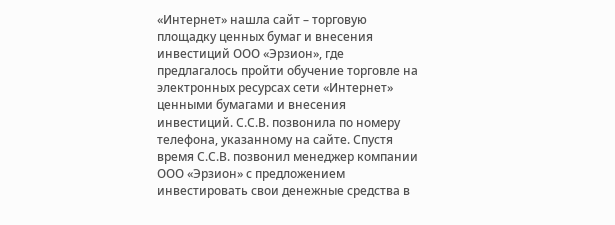«Интернет» нашла сайт – торговую площадку ценных бумаг и внесения инвестиций ООО «Эрзион», где предлагалось пройти обучение торговле на электронных ресурсах сети «Интернет» ценными бумагами и внесения инвестиций. С.С.В. позвонила по номеру телефона, указанному на сайте. Спустя время С.С.В. позвонил менеджер компании ООО «Эрзион» с предложением инвестировать свои денежные средства в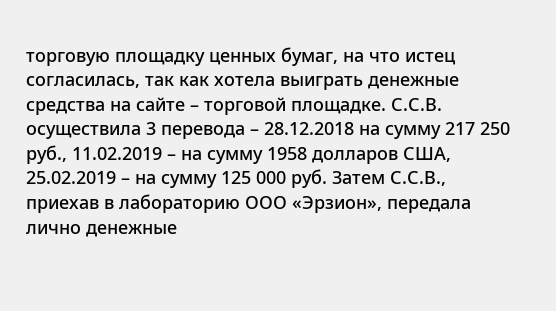торговую площадку ценных бумаг, на что истец согласилась, так как хотела выиграть денежные средства на сайте – торговой площадке. С.С.В. осуществила 3 перевода – 28.12.2018 на сумму 217 250 руб., 11.02.2019 – на сумму 1958 долларов США, 25.02.2019 – на сумму 125 000 руб. Затем С.С.В., приехав в лабораторию ООО «Эрзион», передала лично денежные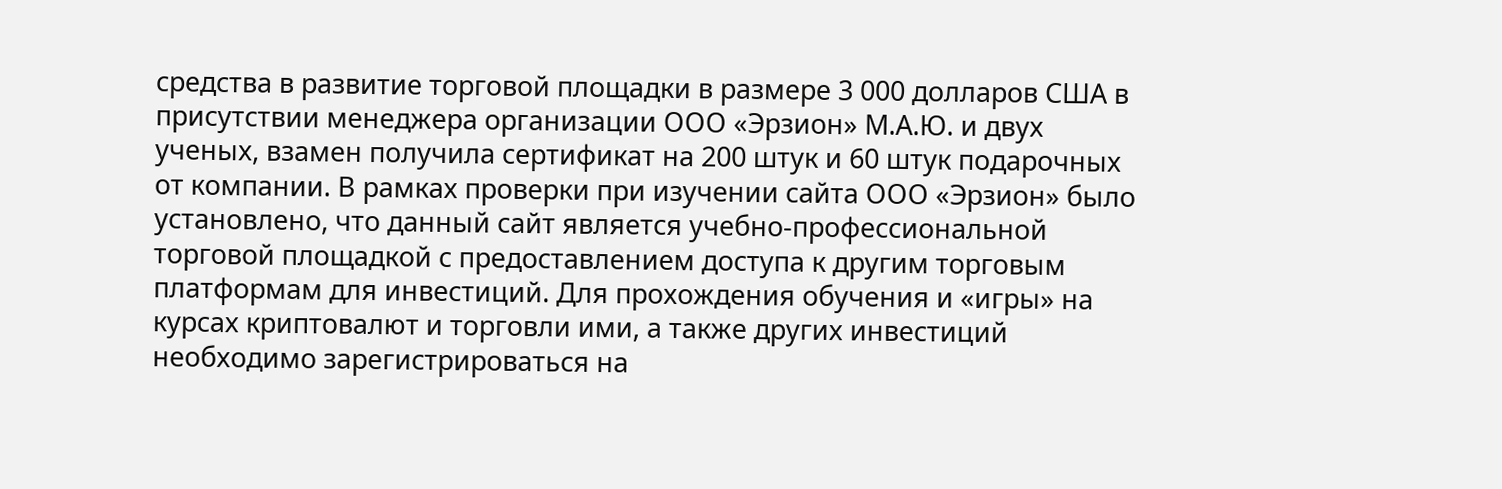средства в развитие торговой площадки в размере 3 000 долларов США в присутствии менеджера организации ООО «Эрзион» М.А.Ю. и двух ученых, взамен получила сертификат на 200 штук и 60 штук подарочных от компании. В рамках проверки при изучении сайта ООО «Эрзион» было установлено, что данный сайт является учебно-профессиональной торговой площадкой с предоставлением доступа к другим торговым платформам для инвестиций. Для прохождения обучения и «игры» на курсах криптовалют и торговли ими, а также других инвестиций необходимо зарегистрироваться на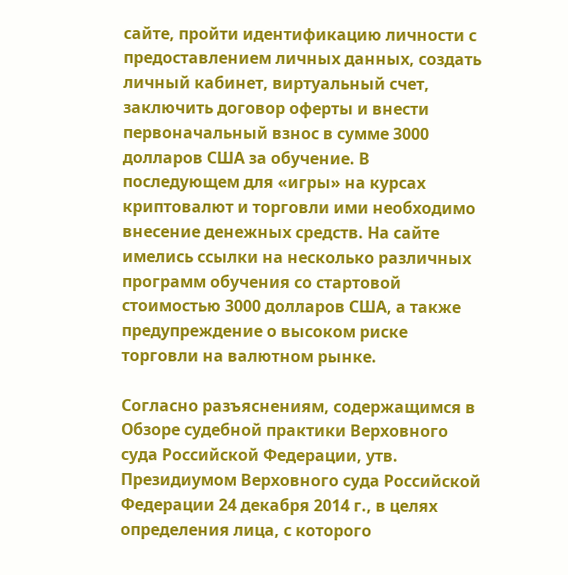сайте, пройти идентификацию личности с предоставлением личных данных, создать личный кабинет, виртуальный счет, заключить договор оферты и внести первоначальный взнос в сумме 3000 долларов США за обучение. В последующем для «игры» на курсах криптовалют и торговли ими необходимо внесение денежных средств. На сайте имелись ссылки на несколько различных программ обучения со стартовой стоимостью 3000 долларов США, а также предупреждение о высоком риске торговли на валютном рынке.

Согласно разъяснениям, содержащимся в Обзоре судебной практики Верховного суда Российской Федерации, утв. Президиумом Верховного суда Российской Федерации 24 декабря 2014 г., в целях определения лица, с которого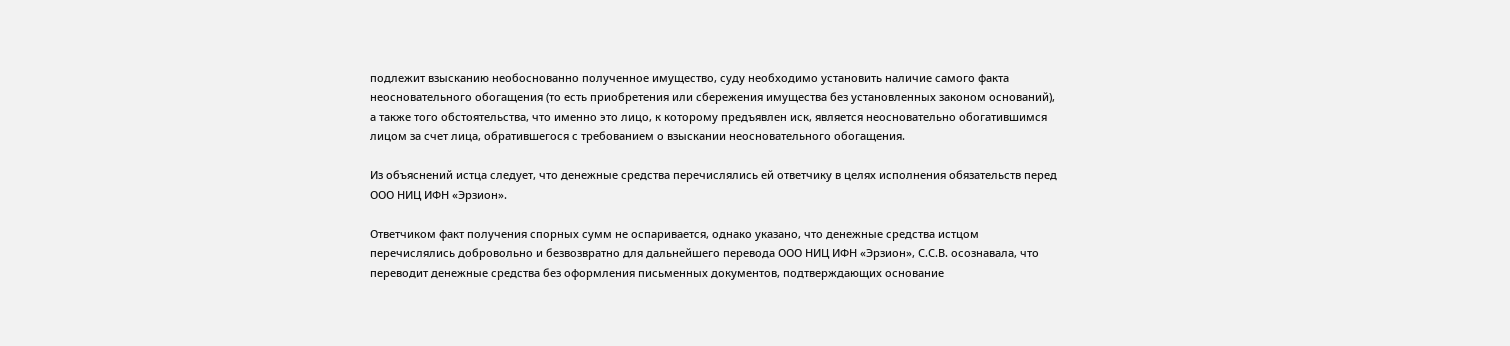подлежит взысканию необоснованно полученное имущество, суду необходимо установить наличие самого факта неосновательного обогащения (то есть приобретения или сбережения имущества без установленных законом оснований), а также того обстоятельства, что именно это лицо, к которому предъявлен иск, является неосновательно обогатившимся лицом за счет лица, обратившегося с требованием о взыскании неосновательного обогащения.

Из объяснений истца следует, что денежные средства перечислялись ей ответчику в целях исполнения обязательств перед ООО НИЦ ИФН «Эрзион».

Ответчиком факт получения спорных сумм не оспаривается, однако указано, что денежные средства истцом перечислялись добровольно и безвозвратно для дальнейшего перевода ООО НИЦ ИФН «Эрзион», С.С.В. осознавала, что переводит денежные средства без оформления письменных документов, подтверждающих основание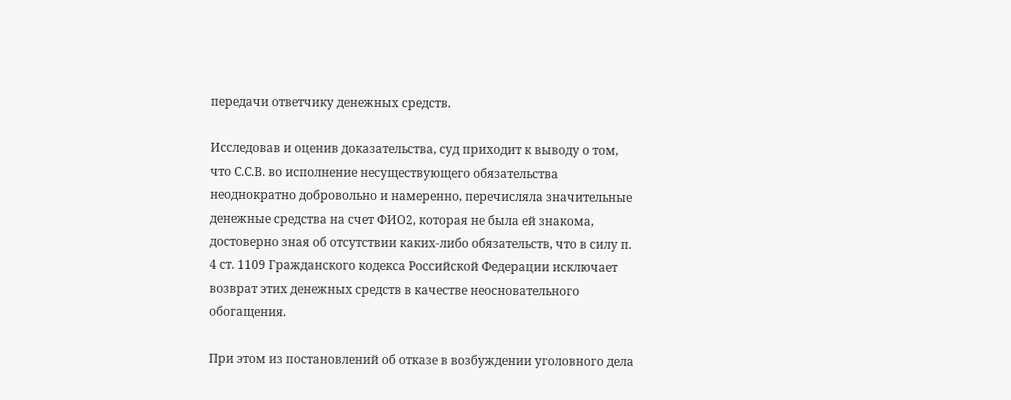передачи ответчику денежных средств.

Исследовав и оценив доказательства, суд приходит к выводу о том, что С.С.В. во исполнение несуществующего обязательства неоднократно добровольно и намеренно, перечисляла значительные денежные средства на счет ФИО2, которая не была ей знакома, достоверно зная об отсутствии каких-либо обязательств, что в силу п. 4 ст. 1109 Гражданского кодекса Российской Федерации исключает возврат этих денежных средств в качестве неосновательного обогащения.

При этом из постановлений об отказе в возбуждении уголовного дела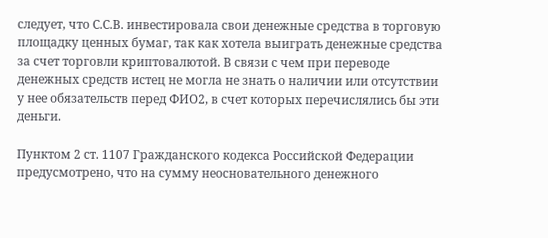следует, что С.С.В. инвестировала свои денежные средства в торговую площадку ценных бумаг, так как хотела выиграть денежные средства за счет торговли криптовалютой. В связи с чем при переводе денежных средств истец не могла не знать о наличии или отсутствии у нее обязательств перед ФИО2, в счет которых перечислялись бы эти деньги.

Пунктом 2 ст. 1107 Гражданского кодекса Российской Федерации предусмотрено, что на сумму неосновательного денежного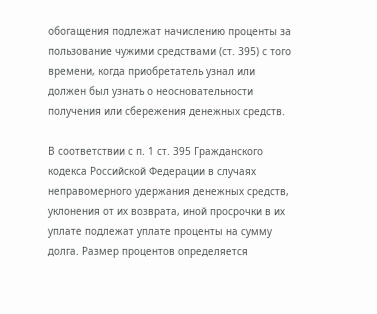обогащения подлежат начислению проценты за пользование чужими средствами (ст. 395) с того времени, когда приобретатель узнал или должен был узнать о неосновательности получения или сбережения денежных средств.

В соответствии с п. 1 ст. 395 Гражданского кодекса Российской Федерации в случаях неправомерного удержания денежных средств, уклонения от их возврата, иной просрочки в их уплате подлежат уплате проценты на сумму долга. Размер процентов определяется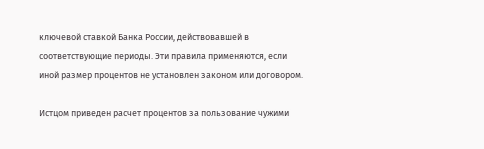ключевой ставкой Банка России, действовавшей в соответствующие периоды. Эти правила применяются, если иной размер процентов не установлен законом или договором.

Истцом приведен расчет процентов за пользование чужими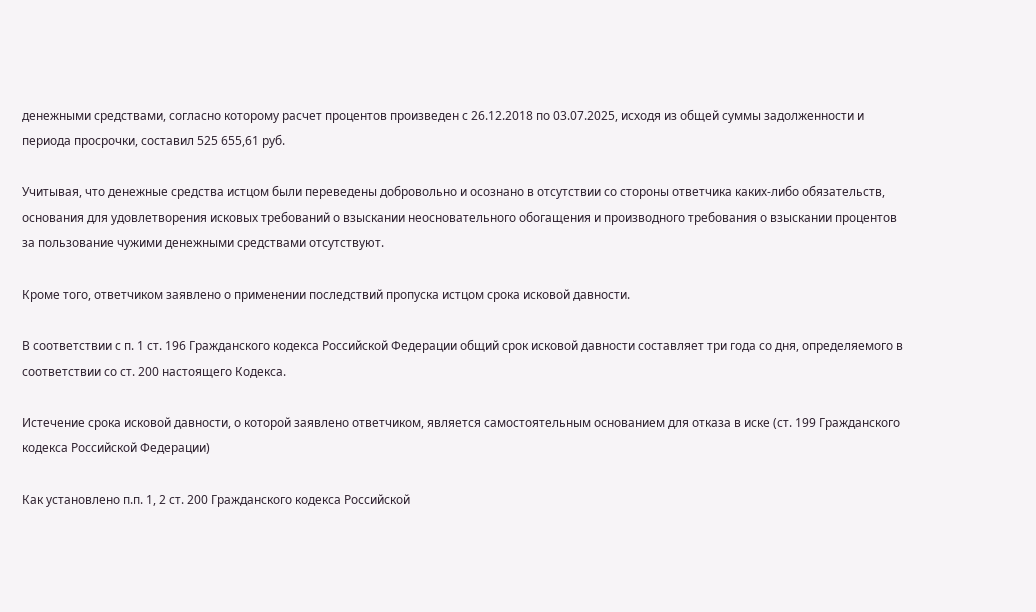денежными средствами, согласно которому расчет процентов произведен с 26.12.2018 по 03.07.2025, исходя из общей суммы задолженности и периода просрочки, составил 525 655,61 руб.

Учитывая, что денежные средства истцом были переведены добровольно и осознано в отсутствии со стороны ответчика каких-либо обязательств, основания для удовлетворения исковых требований о взыскании неосновательного обогащения и производного требования о взыскании процентов за пользование чужими денежными средствами отсутствуют.

Кроме того, ответчиком заявлено о применении последствий пропуска истцом срока исковой давности.

В соответствии с п. 1 ст. 196 Гражданского кодекса Российской Федерации общий срок исковой давности составляет три года со дня, определяемого в соответствии со ст. 200 настоящего Кодекса.

Истечение срока исковой давности, о которой заявлено ответчиком, является самостоятельным основанием для отказа в иске (ст. 199 Гражданского кодекса Российской Федерации)

Как установлено п.п. 1, 2 ст. 200 Гражданского кодекса Российской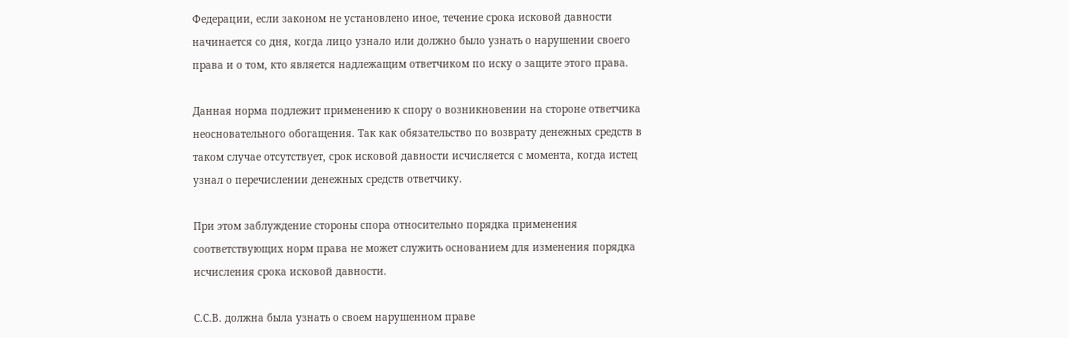Федерации, если законом не установлено иное, течение срока исковой давности начинается со дня, когда лицо узнало или должно было узнать о нарушении своего права и о том, кто является надлежащим ответчиком по иску о защите этого права.

Данная норма подлежит применению к спору о возникновении на стороне ответчика неосновательного обогащения. Так как обязательство по возврату денежных средств в таком случае отсутствует, срок исковой давности исчисляется с момента, когда истец узнал о перечислении денежных средств ответчику.

При этом заблуждение стороны спора относительно порядка применения соответствующих норм права не может служить основанием для изменения порядка исчисления срока исковой давности.

С.С.В. должна была узнать о своем нарушенном праве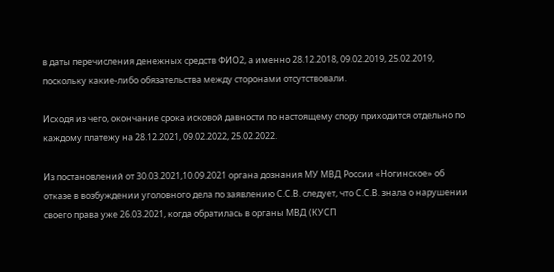в даты перечисления денежных средств ФИО2, а именно 28.12.2018, 09.02.2019, 25.02.2019, поскольку какие-либо обязательства между сторонами отсутствовали.

Исходя из чего, окончание срока исковой давности по настоящему спору приходится отдельно по каждому платежу на 28.12.2021, 09.02.2022, 25.02.2022.

Из постановлений от 30.03.2021,10.09.2021 органа дознания МУ МВД России «Ногинское» об отказе в возбуждении уголовного дела по заявлению С.С.В. следует, что С.С.В. знала о нарушении своего права уже 26.03.2021, когда обратилась в органы МВД (КУСП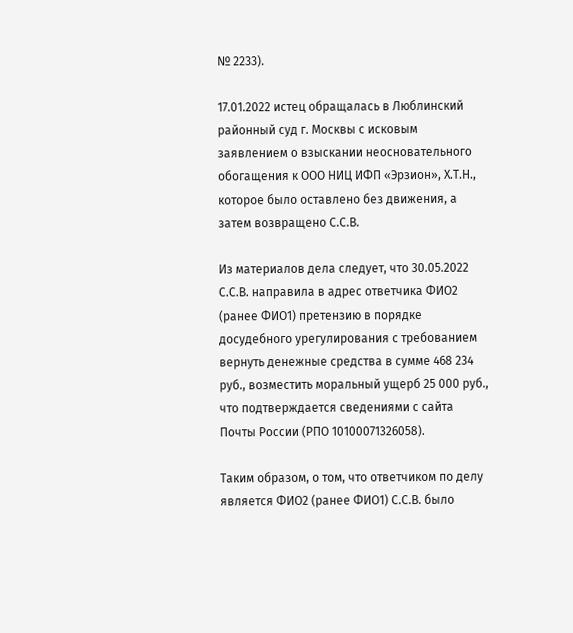№ 2233).

17.01.2022 истец обращалась в Люблинский районный суд г. Москвы с исковым заявлением о взыскании неосновательного обогащения к ООО НИЦ ИФП «Эрзион», Х.Т.Н., которое было оставлено без движения, а затем возвращено С.С.В.

Из материалов дела следует, что 30.05.2022 С.С.В. направила в адрес ответчика ФИО2 (ранее ФИО1) претензию в порядке досудебного урегулирования с требованием вернуть денежные средства в сумме 468 234 руб., возместить моральный ущерб 25 000 руб., что подтверждается сведениями с сайта Почты России (РПО 10100071326058).

Таким образом, о том, что ответчиком по делу является ФИО2 (ранее ФИО1) С.С.В. было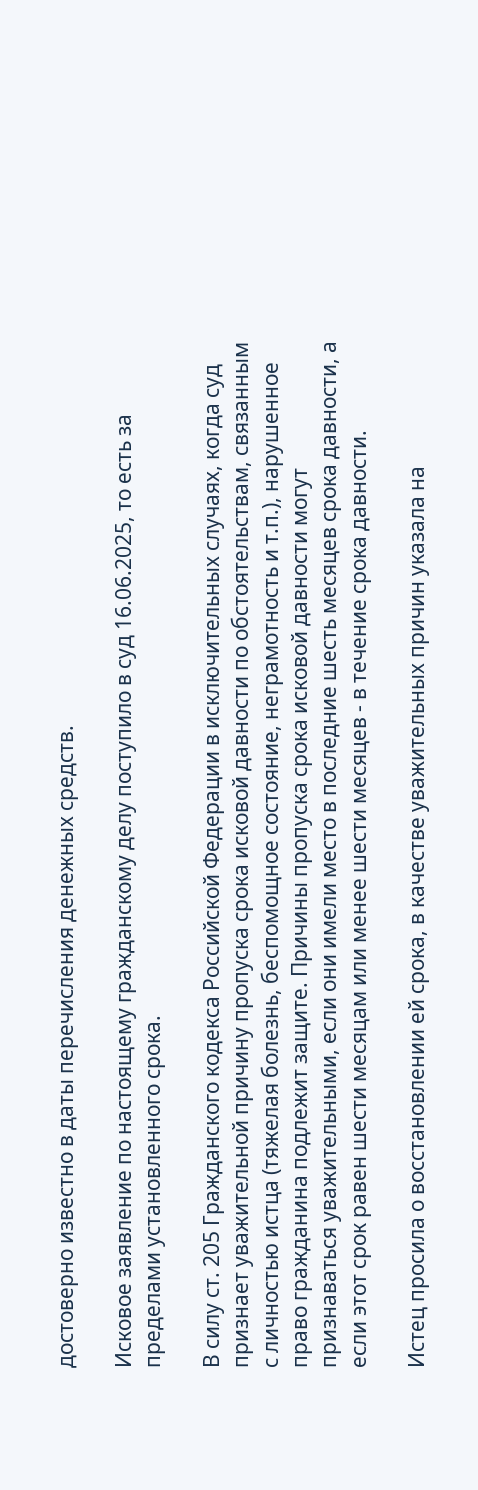достоверно известно в даты перечисления денежных средств.

Исковое заявление по настоящему гражданскому делу поступило в суд 16.06.2025, то есть за пределами установленного срока.

В силу ст. 205 Гражданского кодекса Российской Федерации в исключительных случаях, когда суд признает уважительной причину пропуска срока исковой давности по обстоятельствам, связанным с личностью истца (тяжелая болезнь, беспомощное состояние, неграмотность и т.п.), нарушенное право гражданина подлежит защите. Причины пропуска срока исковой давности могут признаваться уважительными, если они имели место в последние шесть месяцев срока давности, а если этот срок равен шести месяцам или менее шести месяцев - в течение срока давности.

Истец просила о восстановлении ей срока, в качестве уважительных причин указала на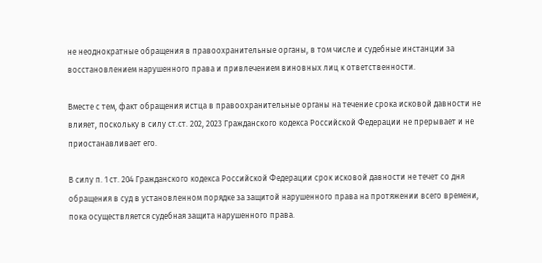не неоднократные обращения в правоохранительные органы, в том числе и судебные инстанции за восстановлением нарушенного права и привлечением виновных лиц к ответственности.

Вместе с тем, факт обращения истца в правоохранительные органы на течение срока исковой давности не влияет, поскольку в силу ст.ст. 202, 2023 Гражданского кодекса Российской Федерации не прерывает и не приостанавливает его.

В силу п. 1 ст. 204 Гражданского кодекса Российской Федерации срок исковой давности не течет со дня обращения в суд в установленном порядке за защитой нарушенного права на протяжении всего времени, пока осуществляется судебная защита нарушенного права.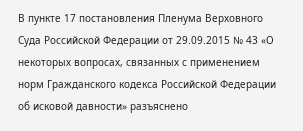В пункте 17 постановления Пленума Верховного Суда Российской Федерации от 29.09.2015 № 43 «О некоторых вопросах, связанных с применением норм Гражданского кодекса Российской Федерации об исковой давности» разъяснено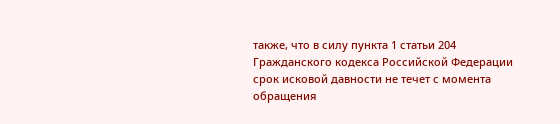также, что в силу пункта 1 статьи 204 Гражданского кодекса Российской Федерации срок исковой давности не течет с момента обращения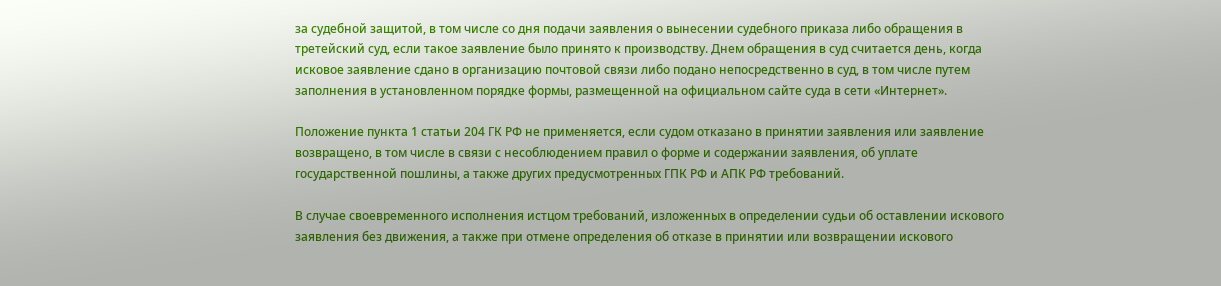за судебной защитой, в том числе со дня подачи заявления о вынесении судебного приказа либо обращения в третейский суд, если такое заявление было принято к производству. Днем обращения в суд считается день, когда исковое заявление сдано в организацию почтовой связи либо подано непосредственно в суд, в том числе путем заполнения в установленном порядке формы, размещенной на официальном сайте суда в сети «Интернет».

Положение пункта 1 статьи 204 ГК РФ не применяется, если судом отказано в принятии заявления или заявление возвращено, в том числе в связи с несоблюдением правил о форме и содержании заявления, об уплате государственной пошлины, а также других предусмотренных ГПК РФ и АПК РФ требований.

В случае своевременного исполнения истцом требований, изложенных в определении судьи об оставлении искового заявления без движения, а также при отмене определения об отказе в принятии или возвращении искового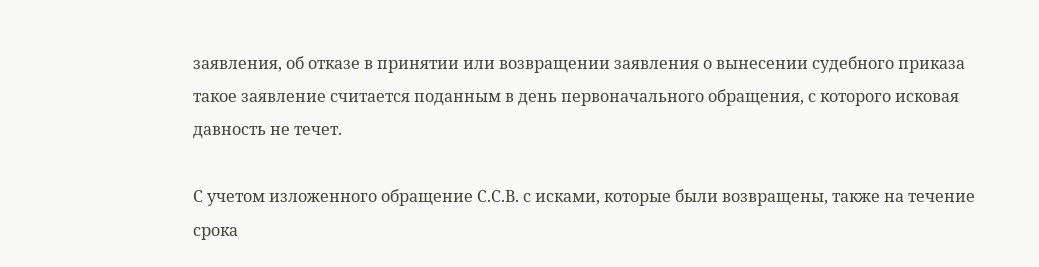заявления, об отказе в принятии или возвращении заявления о вынесении судебного приказа такое заявление считается поданным в день первоначального обращения, с которого исковая давность не течет.

С учетом изложенного обращение С.С.В. с исками, которые были возвращены, также на течение срока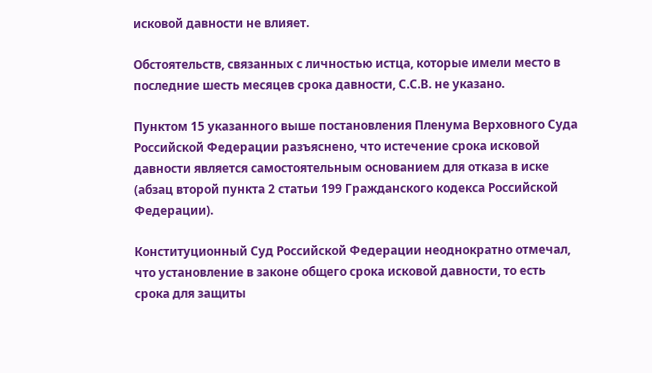исковой давности не влияет.

Обстоятельств, связанных с личностью истца, которые имели место в последние шесть месяцев срока давности, С.С.В. не указано.

Пунктом 15 указанного выше постановления Пленума Верховного Суда Российской Федерации разъяснено, что истечение срока исковой давности является самостоятельным основанием для отказа в иске (абзац второй пункта 2 статьи 199 Гражданского кодекса Российской Федерации).

Конституционный Суд Российской Федерации неоднократно отмечал, что установление в законе общего срока исковой давности, то есть срока для защиты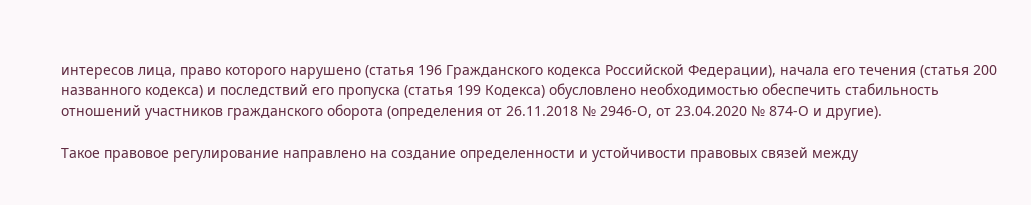интересов лица, право которого нарушено (статья 196 Гражданского кодекса Российской Федерации), начала его течения (статья 200 названного кодекса) и последствий его пропуска (статья 199 Кодекса) обусловлено необходимостью обеспечить стабильность отношений участников гражданского оборота (определения от 26.11.2018 № 2946-О, от 23.04.2020 № 874-О и другие).

Такое правовое регулирование направлено на создание определенности и устойчивости правовых связей между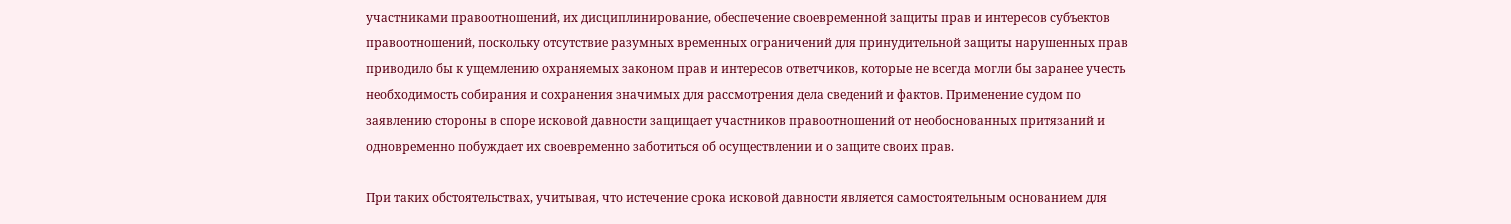участниками правоотношений, их дисциплинирование, обеспечение своевременной защиты прав и интересов субъектов правоотношений, поскольку отсутствие разумных временных ограничений для принудительной защиты нарушенных прав приводило бы к ущемлению охраняемых законом прав и интересов ответчиков, которые не всегда могли бы заранее учесть необходимость собирания и сохранения значимых для рассмотрения дела сведений и фактов. Применение судом по заявлению стороны в споре исковой давности защищает участников правоотношений от необоснованных притязаний и одновременно побуждает их своевременно заботиться об осуществлении и о защите своих прав.

При таких обстоятельствах, учитывая, что истечение срока исковой давности является самостоятельным основанием для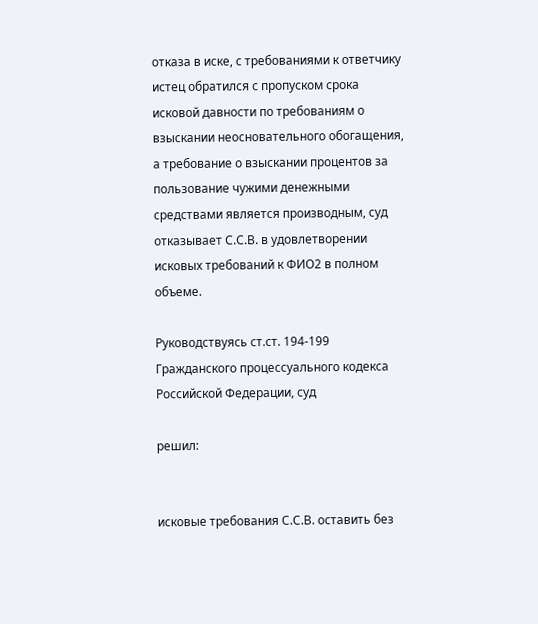отказа в иске, с требованиями к ответчику истец обратился с пропуском срока исковой давности по требованиям о взыскании неосновательного обогащения, а требование о взыскании процентов за пользование чужими денежными средствами является производным, суд отказывает С.С.В. в удовлетворении исковых требований к ФИО2 в полном объеме.

Руководствуясь ст.ст. 194-199 Гражданского процессуального кодекса Российской Федерации, суд

решил:


исковые требования С.С.В. оставить без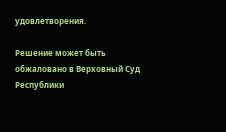удовлетворения.

Решение может быть обжаловано в Верховный Суд Республики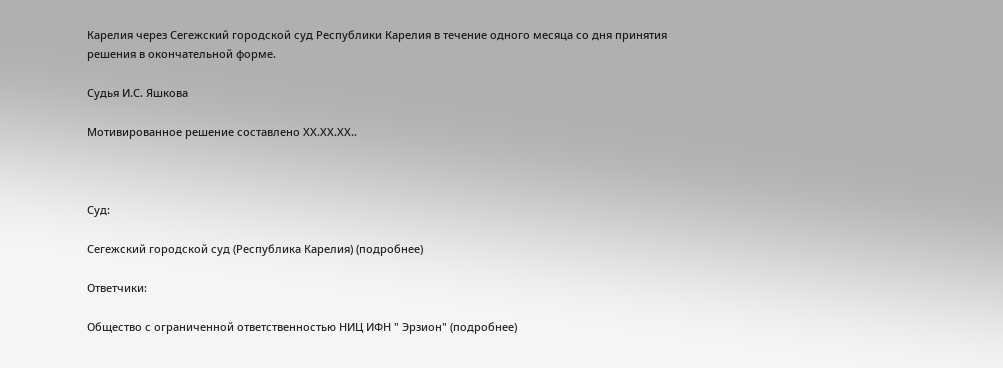Карелия через Сегежский городской суд Республики Карелия в течение одного месяца со дня принятия решения в окончательной форме.

Судья И.С. Яшкова

Мотивированное решение составлено ХХ.ХХ.ХХ..



Суд:

Сегежский городской суд (Республика Карелия) (подробнее)

Ответчики:

Общество с ограниченной ответственностью НИЦ ИФН " Эрзион" (подробнее)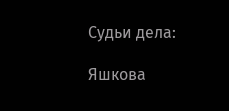Судьи дела:

Яшкова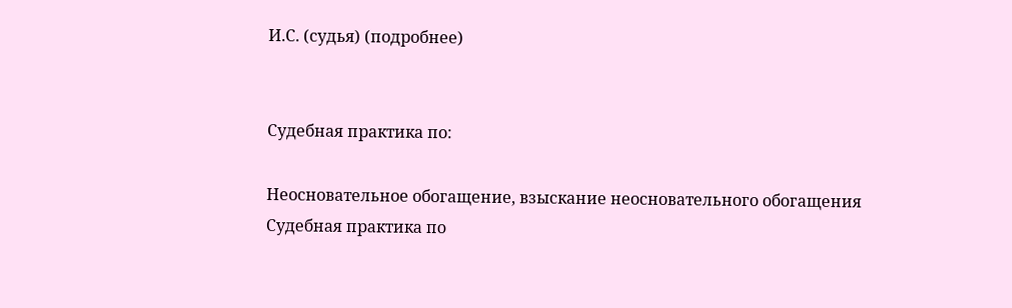И.С. (судья) (подробнее)


Судебная практика по:

Неосновательное обогащение, взыскание неосновательного обогащения
Судебная практика по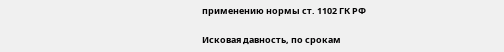применению нормы ст. 1102 ГК РФ

Исковая давность, по срокам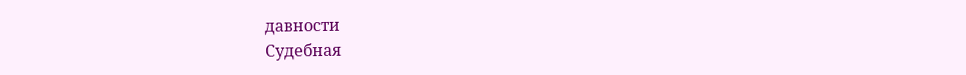давности
Судебная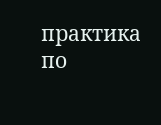практика по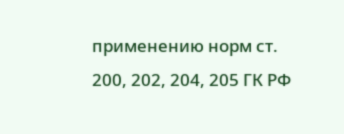применению норм ст. 200, 202, 204, 205 ГК РФ